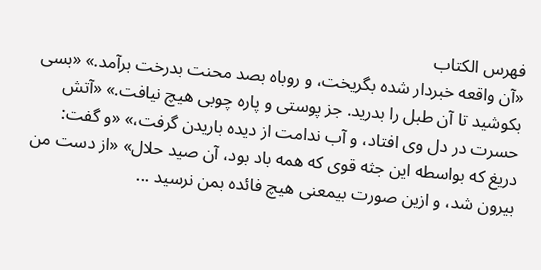فهرس الكتاب
«آن واقعه خبردار شده بگريخت، و روباه بصد محنت بدرخت برآمد.» «بسى بكوشيد تا آن طبل را بدريد. جز پوستى و پاره چوبى هيچ نيافت.» «آتش حسرت در دل وى افتاد، و آب ندامت از ديده باريدن گرفت،» «و گفت: دريغ كه بواسطه اين جثه قوى كه همه باد بود، آن صيد حلال» «از دست من بيرون شد، و ازين صورت بيمعنى هيچ فائده بمن نرسيد ...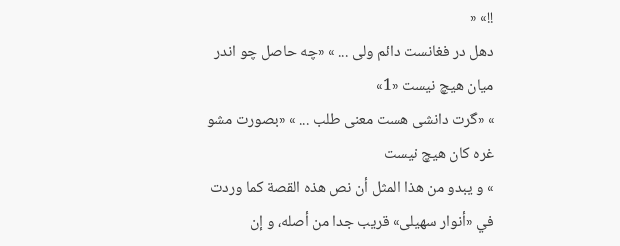!!» «
دهل در فغانست دائم ولى ... » «چه حاصل چو اندر ميان هيچ نيست «1»
» «گرت دانشى هست معنى طلب ... » «بصورت مشو غره كان هيچ نيست
» و يبدو من هذا المثل أن نص هذه القصة كما وردت في «أنوار سهيلى» قريب جدا من أصله، و إن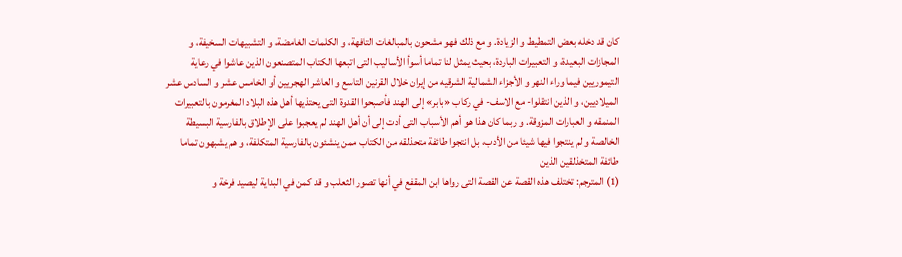كان قد دخله بعض التمطيط و الزيادة. و مع ذلك فهو مشحون بالمبالغات التافهة، و الكلمات الغامضة، و التشبيهات السخيفة، و المجازات البعيدة، و التعبيرات الباردة، بحيث يمثل لنا تماما أسوأ الأساليب التى اتبعها الكتاب المتصنعون الذين عاشوا في رعاية التيموريين فيما وراء النهر و الأجزاء الشمالية الشرقيه من إيران خلال القرنين التاسع و العاشر الهجريين أو الخامس عشر و السادس عشر الميلاديين، و الذين انتقلوا- مع الاسف- في ركاب «بابر» إلى الهند فأصبحوا القدوة التى يحتذيها أهل هذه البلاد المغرمون بالتعبيرات المنمقه و العبارات المزوقة. و ربما كان هذا هو أهم الأسباب التى أدت إلى أن أهل الهند لم يعجبوا على الإطلاق بالفارسية البسيطة الخالصة و لم ينتجوا فيها شيئا من الأدب، بل انتجوا طائفة متحذلقه من الكتاب ممن ينشئون بالفارسية المتكلفة، و هم يشبهون تماما طائفة المتخذلقين الذين
(1) المترجم: تختلف هذه القصة عن القصة التى رواها ابن المقفع في أنها تصور الثعلب و قد كمن في البداية ليصيد فرخة و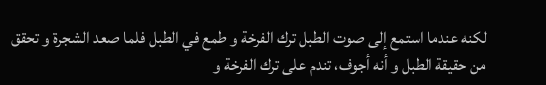لكنه عندما استمع إلى صوت الطبل ترك الفرخة و طمع في الطبل فلما صعد الشجرة و تحقق من حقيقة الطبل و أنه أجوف، تندم على ترك الفرخة و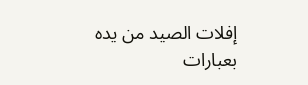إفلات الصيد من يده بعبارات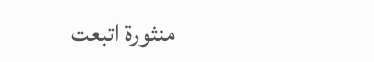منثورة اتبعت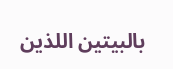بالبيتين اللذين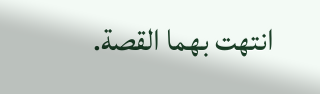انتهت بهما القصة.